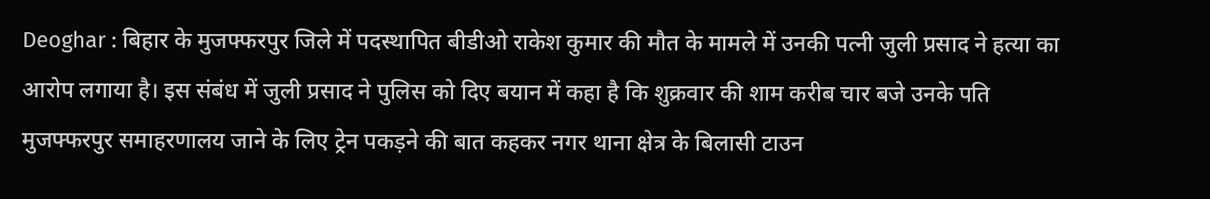Deoghar : बिहार के मुजफ्फरपुर जिले में पदस्थापित बीडीओ राकेश कुमार की मौत के मामले में उनकी पत्नी जुली प्रसाद ने हत्या का आरोप लगाया है। इस संबंध में जुली प्रसाद ने पुलिस को दिए बयान में कहा है कि शुक्रवार की शाम करीब चार बजे उनके पति मुजफ्फरपुर समाहरणालय जाने के लिए ट्रेन पकड़ने की बात कहकर नगर थाना क्षेत्र के बिलासी टाउन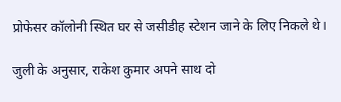प्रोफेसर कॉलोनी स्थित घर से जसीडीह स्टेशन जाने के लिए निकले थे।

जुली के अनुसार, राकेश कुमार अपने साथ दो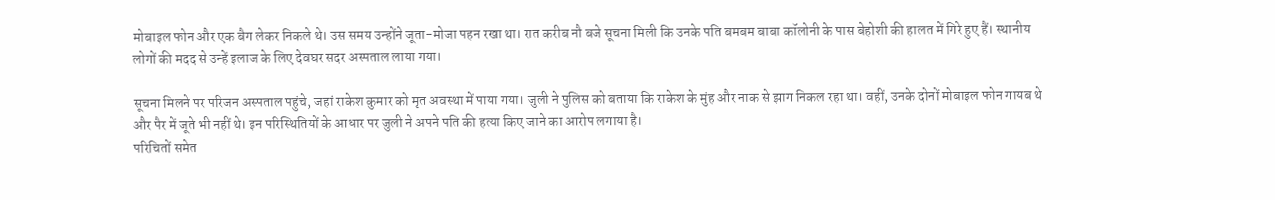मोबाइल फोन और एक बैग लेकर निकले थे। उस समय उन्होंने जूता-मोजा पहन रखा था। रात करीब नौ बजे सूचना मिली कि उनके पति बमबम बाबा कॉलोनी के पास बेहोशी की हालत में गिरे हुए हैं। स्थानीय लोगों की मदद से उन्हें इलाज के लिए देवघर सदर अस्पताल लाया गया।

सूचना मिलने पर परिजन अस्पताल पहुंचे, जहां राकेश कुमार को मृत अवस्था में पाया गया। जुली ने पुलिस को बताया कि राकेश के मुंह और नाक से झाग निकल रहा था। वहीं, उनके दोनों मोबाइल फोन गायब थे और पैर में जूते भी नहीं थे। इन परिस्थितियों के आधार पर जुली ने अपने पति की हत्या किए जाने का आरोप लगाया है।
परिचितों समेत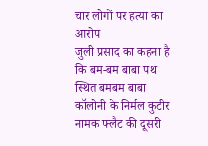चार लोगों पर हत्या का आरोप
जुली प्रसाद का कहना है कि बम-बम बाबा पथ स्थित बमबम बाबा कॉलोनी के निर्मल कुटीर नामक फ्लैट की दूसरी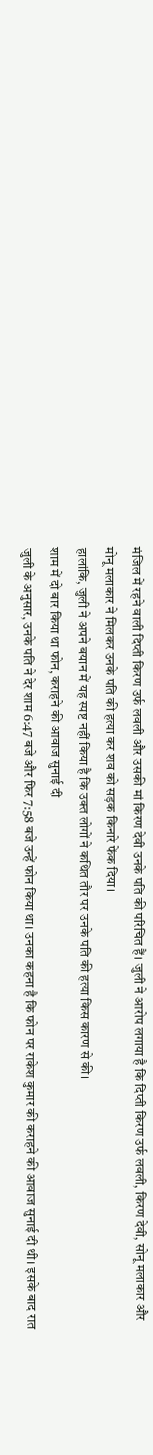मंजिल में रहने वाली दिप्ती किरण उर्फ लवली और उसकी मां किरण देवी उनके पति की परिचित हैं। जुली ने आरोप लगाया है कि दिप्ती किरण उर्फ लवली, किरण देवी, सोनू मलाकार और मोनू मलाकार ने मिलकर उनके पति की हत्या कर शव को सड़क किनारे फेंक दिया।
हालांकि, जुली ने अपने बयान में यह स्पष्ट नहीं किया है कि उक्त लोगों ने कथित तौर पर उनके पति की हत्या किस कारण से की।
शाम में दो बार किया था फोन, कराहने की आवाज सुनाई दी
जुली के अनुसार, उनके पति ने देर शाम 6:47 बजे और फिर 7:58 बजे उन्हें फोन किया था। उनका कहना है कि फोन पर राकेश कुमार की कराहने की आवाज सुनाई दी थी। इसके बाद रात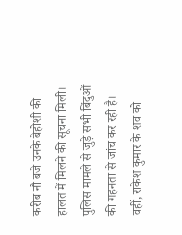करीब नौ बजे उनके बेहोशी की हालत में मिलने की सूचना मिली। पुलिस मामले से जुड़े सभी बिंदुओं की गहनता से जांच कर रही है।
वहीं, राकेश कुमार के शव को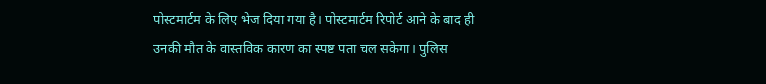पोस्टमार्टम के लिए भेज दिया गया है। पोस्टमार्टम रिपोर्ट आने के बाद ही उनकी मौत के वास्तविक कारण का स्पष्ट पता चल सकेगा। पुलिस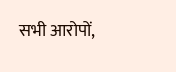सभी आरोपों,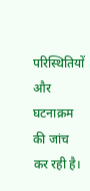परिस्थितियों और घटनाक्रम की जांच कर रही है।